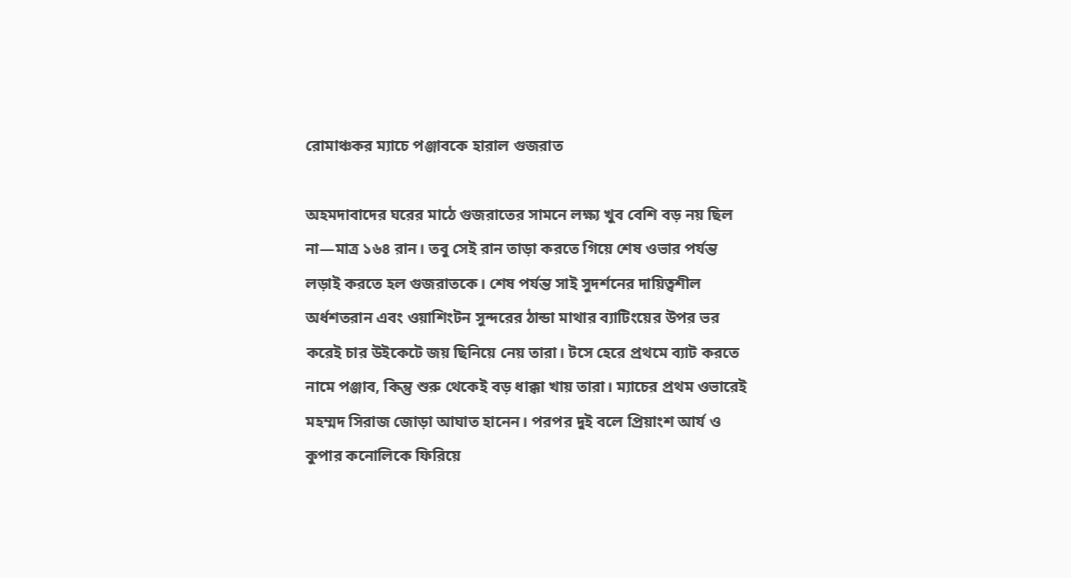রোমাঞ্চকর ম্যাচে পঞ্জাবকে হারাল গুজরাত

অহমদাবাদের ঘরের মাঠে গুজরাতের সামনে লক্ষ্য খুব বেশি বড় নয় ছিল না—মাত্র ১৬৪ রান। তবু সেই রান তাড়া করতে গিয়ে শেষ ওভার পর্যন্ত লড়াই করতে হল গুজরাতকে। শেষ পর্যন্ত সাই সুদর্শনের দায়িত্বশীল অর্ধশতরান এবং ওয়াশিংটন সুন্দরের ঠান্ডা মাথার ব্যাটিংয়ের উপর ভর করেই চার উইকেটে জয় ছিনিয়ে নেয় তারা। টসে হেরে প্রথমে ব্যাট করতে নামে পঞ্জাব, কিন্তু শুরু থেকেই বড় ধাক্কা খায় তারা। ম্যাচের প্রথম ওভারেই মহম্মদ সিরাজ জোড়া আঘাত হানেন। পরপর দুই বলে প্রিয়াংশ আর্য ও কুপার কনোলিকে ফিরিয়ে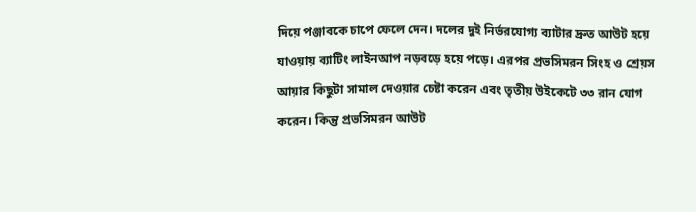দিয়ে পঞ্জাবকে চাপে ফেলে দেন। দলের দুই নির্ভরযোগ্য ব্যাটার দ্রুত আউট হয়ে যাওয়ায় ব্যাটিং লাইনআপ নড়বড়ে হয়ে পড়ে। এরপর প্রভসিমরন সিংহ ও শ্রেয়স আয়ার কিছুটা সামাল দেওয়ার চেষ্টা করেন এবং তৃতীয় উইকেটে ৩৩ রান যোগ করেন। কিন্তু প্রভসিমরন আউট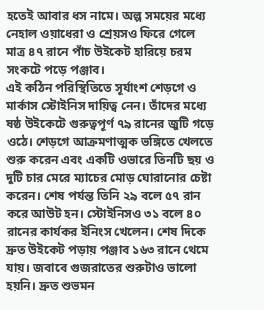হতেই আবার ধস নামে। অল্প সময়ের মধ্যে নেহাল ওয়াধেরা ও শ্রেয়সও ফিরে গেলে মাত্র ৪৭ রানে পাঁচ উইকেট হারিয়ে চরম সংকটে পড়ে পঞ্জাব।
এই কঠিন পরিস্থিতিতে সূর্যাংশ শেড়গে ও মার্কাস স্টোইনিস দায়িত্ব নেন। তাঁদের মধ্যে ষষ্ঠ উইকেটে গুরুত্বপূর্ণ ৭৯ রানের জুটি গড়ে ওঠে। শেড়গে আক্রমণাত্মক ভঙ্গিতে খেলতে শুরু করেন এবং একটি ওভারে তিনটি ছয় ও দুটি চার মেরে ম্যাচের মোড় ঘোরানোর চেষ্টা করেন। শেষ পর্যন্ত তিনি ২৯ বলে ৫৭ রান করে আউট হন। স্টোইনিসও ৩১ বলে ৪০ রানের কার্যকর ইনিংস খেলেন। শেষ দিকে দ্রুত উইকেট পড়ায় পঞ্জাব ১৬৩ রানে থেমে যায়। জবাবে গুজরাতের শুরুটাও ভালো হয়নি। দ্রুত শুভমন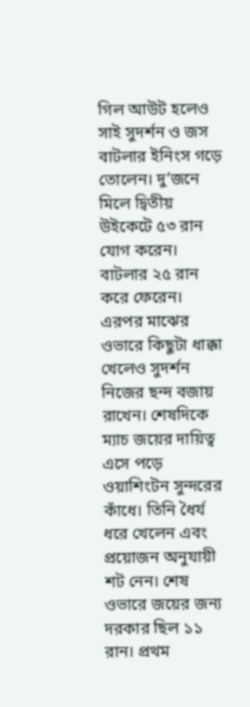গিল আউট হলেও সাই সুদর্শন ও জস বাটলার ইনিংস গড়ে তোলেন। দু’জনে মিলে দ্বিতীয় উইকেটে ৫৩ রান যোগ করেন। বাটলার ২৫ রান করে ফেরেন। এরপর মাঝের ওভারে কিছুটা ধাক্কা খেলেও সুদর্শন নিজের ছন্দ বজায় রাখেন। শেষদিকে ম্যাচ জয়ের দায়িত্ব এসে পড়ে ওয়াশিংটন সুন্দরের কাঁধে। তিনি ধৈর্য ধরে খেলেন এবং প্রয়োজন অনুযায়ী শট নেন। শেষ ওভারে জয়ের জন্য দরকার ছিল ১১ রান। প্রথম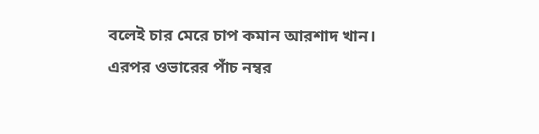বলেই চার মেরে চাপ কমান আরশাদ খান। এরপর ওভারের পাঁচ নম্বর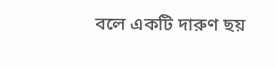বলে একটি দারুণ ছয়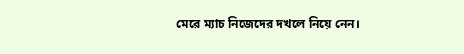মেরে ম্যাচ নিজেদের দখলে নিয়ে নেন।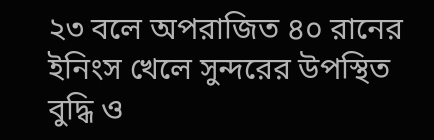২৩ বলে অপরাজিত ৪০ রানের ইনিংস খেলে সুন্দরের উপস্থিত বুদ্ধি ও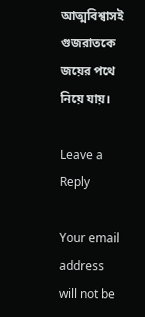আত্মবিশ্বাসই গুজরাতকে জয়ের পথে নিয়ে যায়।

Leave a Reply

Your email address will not be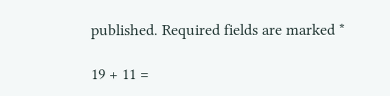published. Required fields are marked *

19 + 11 =